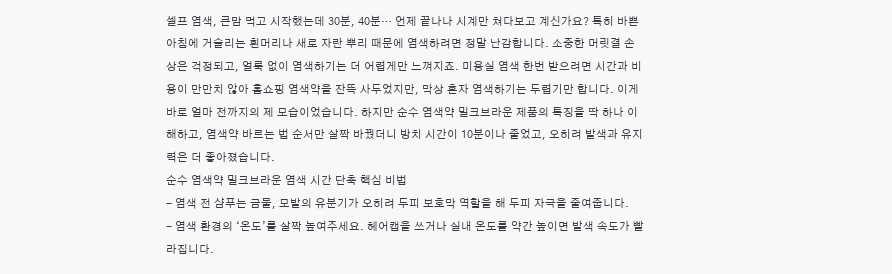셀프 염색, 큰맘 먹고 시작했는데 30분, 40분… 언제 끝나나 시계만 쳐다보고 계신가요? 특히 바쁜 아침에 거슬리는 흰머리나 새로 자란 뿌리 때문에 염색하려면 정말 난감합니다. 소중한 머릿결 손상은 걱정되고, 얼룩 없이 염색하기는 더 어렵게만 느껴지죠. 미용실 염색 한번 받으려면 시간과 비용이 만만치 않아 홈쇼핑 염색약을 잔뜩 사두었지만, 막상 혼자 염색하기는 두렵기만 합니다. 이게 바로 얼마 전까지의 제 모습이었습니다. 하지만 순수 염색약 밀크브라운 제품의 특징을 딱 하나 이해하고, 염색약 바르는 법 순서만 살짝 바꿨더니 방치 시간이 10분이나 줄었고, 오히려 발색과 유지력은 더 좋아졌습니다.
순수 염색약 밀크브라운 염색 시간 단축 핵심 비법
- 염색 전 샴푸는 금물, 모발의 유분기가 오히려 두피 보호막 역할을 해 두피 자극을 줄여줍니다.
- 염색 환경의 ‘온도’를 살짝 높여주세요. 헤어캡을 쓰거나 실내 온도를 약간 높이면 발색 속도가 빨라집니다.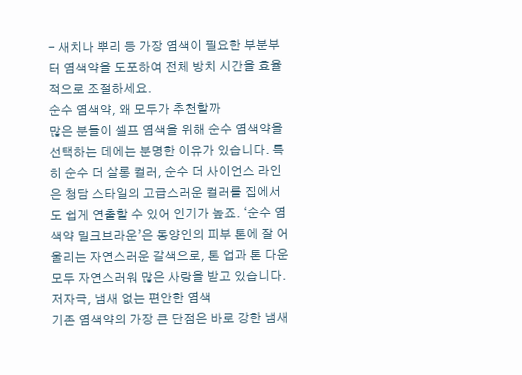- 새치나 뿌리 등 가장 염색이 필요한 부분부터 염색약을 도포하여 전체 방치 시간을 효율적으로 조절하세요.
순수 염색약, 왜 모두가 추천할까
많은 분들이 셀프 염색을 위해 순수 염색약을 선택하는 데에는 분명한 이유가 있습니다. 특히 순수 더 살롱 컬러, 순수 더 사이언스 라인은 청담 스타일의 고급스러운 컬러를 집에서도 쉽게 연출할 수 있어 인기가 높죠. ‘순수 염색약 밀크브라운’은 동양인의 피부 톤에 잘 어울리는 자연스러운 갈색으로, 톤 업과 톤 다운 모두 자연스러워 많은 사랑을 받고 있습니다.
저자극, 냄새 없는 편안한 염색
기존 염색약의 가장 큰 단점은 바로 강한 냄새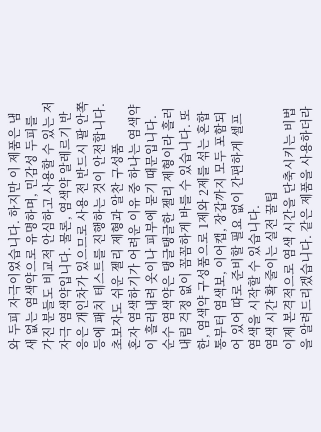와 두피 자극이었습니다. 하지만 이 제품은 냄새 없는 염색약으로 유명하며, 민감성 두피를 가진 분들도 비교적 안심하고 사용할 수 있는 저자극 염색약입니다. 물론, 염색약 알레르기 반응은 개인차가 있으므로 사용 전 반드시 팔 안쪽 등에 패치 테스트를 진행하는 것이 안전합니다.
초보자도 쉬운 젤리 제형과 알찬 구성품
혼자 염색하기가 어려운 이유 중 하나는 염색약이 흘러내려 옷이나 피부에 묻기 때문입니다. 순수 염색약은 탱글탱글한 젤리 제형이라 흘러내림 걱정 없이 꼼꼼하게 바를 수 있습니다. 또한, 염색약 구성품으로 1제와 2제를 섞는 혼합통부터 염색보, 이어캡, 장갑까지 모두 포함되어 있어 따로 준비할 필요 없이 간편하게 셀프 염색을 시작할 수 있습니다.
염색 시간 확 줄이는 실전 꿀팁
이제 본격적으로 염색 시간을 단축시키는 비법을 알려드리겠습니다. 같은 제품을 사용하더라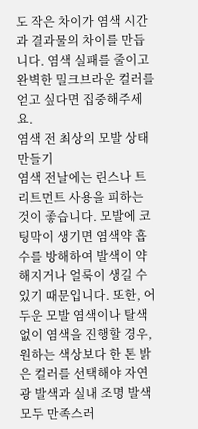도 작은 차이가 염색 시간과 결과물의 차이를 만듭니다. 염색 실패를 줄이고 완벽한 밀크브라운 컬러를 얻고 싶다면 집중해주세요.
염색 전 최상의 모발 상태 만들기
염색 전날에는 린스나 트리트먼트 사용을 피하는 것이 좋습니다. 모발에 코팅막이 생기면 염색약 흡수를 방해하여 발색이 약해지거나 얼룩이 생길 수 있기 때문입니다. 또한, 어두운 모발 염색이나 탈색 없이 염색을 진행할 경우, 원하는 색상보다 한 톤 밝은 컬러를 선택해야 자연광 발색과 실내 조명 발색 모두 만족스러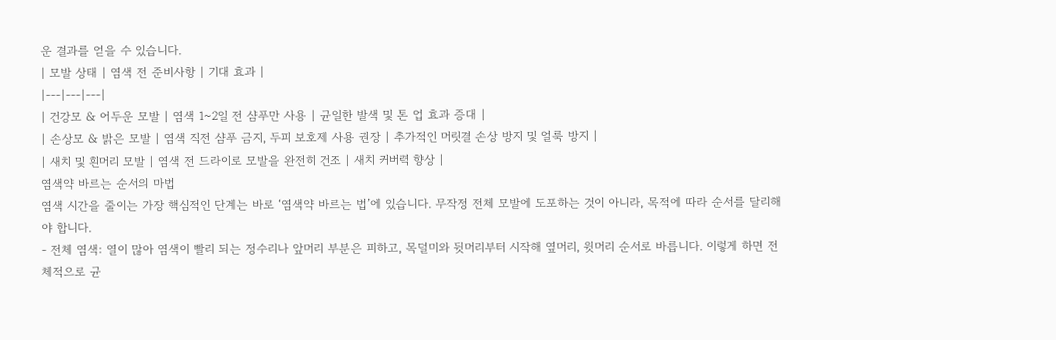운 결과를 얻을 수 있습니다.
| 모발 상태 | 염색 전 준비사항 | 기대 효과 |
|---|---|---|
| 건강모 & 어두운 모발 | 염색 1~2일 전 샴푸만 사용 | 균일한 발색 및 톤 업 효과 증대 |
| 손상모 & 밝은 모발 | 염색 직전 샴푸 금지, 두피 보호제 사용 권장 | 추가적인 머릿결 손상 방지 및 얼룩 방지 |
| 새치 및 흰머리 모발 | 염색 전 드라이로 모발을 완전히 건조 | 새치 커버력 향상 |
염색약 바르는 순서의 마법
염색 시간을 줄이는 가장 핵심적인 단계는 바로 ‘염색약 바르는 법’에 있습니다. 무작정 전체 모발에 도포하는 것이 아니라, 목적에 따라 순서를 달리해야 합니다.
- 전체 염색: 열이 많아 염색이 빨리 되는 정수리나 앞머리 부분은 피하고, 목덜미와 뒷머리부터 시작해 옆머리, 윗머리 순서로 바릅니다. 이렇게 하면 전체적으로 균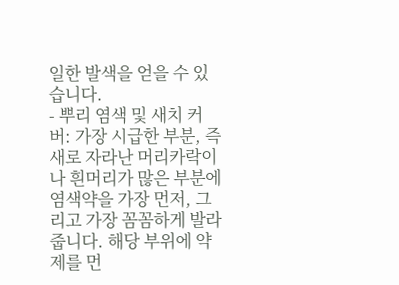일한 발색을 얻을 수 있습니다.
- 뿌리 염색 및 새치 커버: 가장 시급한 부분, 즉 새로 자라난 머리카락이나 흰머리가 많은 부분에 염색약을 가장 먼저, 그리고 가장 꼼꼼하게 발라줍니다. 해당 부위에 약제를 먼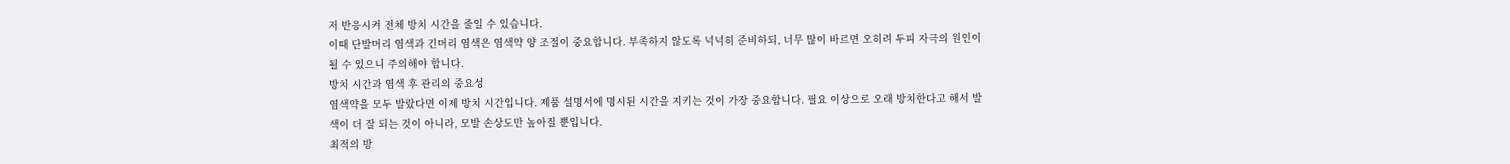저 반응시켜 전체 방치 시간을 줄일 수 있습니다.
이때 단발머리 염색과 긴머리 염색은 염색약 양 조절이 중요합니다. 부족하지 않도록 넉넉히 준비하되, 너무 많이 바르면 오히려 두피 자극의 원인이 될 수 있으니 주의해야 합니다.
방치 시간과 염색 후 관리의 중요성
염색약을 모두 발랐다면 이제 방치 시간입니다. 제품 설명서에 명시된 시간을 지키는 것이 가장 중요합니다. 필요 이상으로 오래 방치한다고 해서 발색이 더 잘 되는 것이 아니라, 모발 손상도만 높아질 뿐입니다.
최적의 방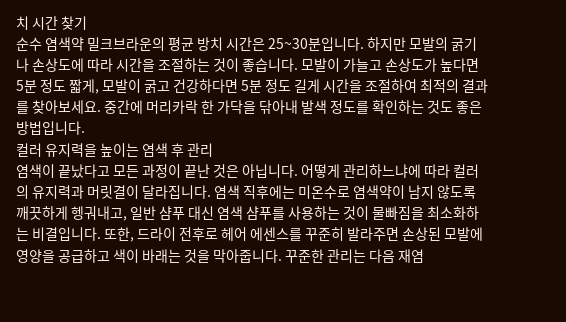치 시간 찾기
순수 염색약 밀크브라운의 평균 방치 시간은 25~30분입니다. 하지만 모발의 굵기나 손상도에 따라 시간을 조절하는 것이 좋습니다. 모발이 가늘고 손상도가 높다면 5분 정도 짧게, 모발이 굵고 건강하다면 5분 정도 길게 시간을 조절하여 최적의 결과를 찾아보세요. 중간에 머리카락 한 가닥을 닦아내 발색 정도를 확인하는 것도 좋은 방법입니다.
컬러 유지력을 높이는 염색 후 관리
염색이 끝났다고 모든 과정이 끝난 것은 아닙니다. 어떻게 관리하느냐에 따라 컬러의 유지력과 머릿결이 달라집니다. 염색 직후에는 미온수로 염색약이 남지 않도록 깨끗하게 헹궈내고, 일반 샴푸 대신 염색 샴푸를 사용하는 것이 물빠짐을 최소화하는 비결입니다. 또한, 드라이 전후로 헤어 에센스를 꾸준히 발라주면 손상된 모발에 영양을 공급하고 색이 바래는 것을 막아줍니다. 꾸준한 관리는 다음 재염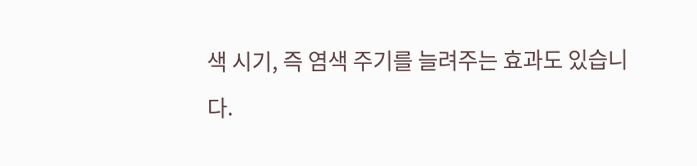색 시기, 즉 염색 주기를 늘려주는 효과도 있습니다.